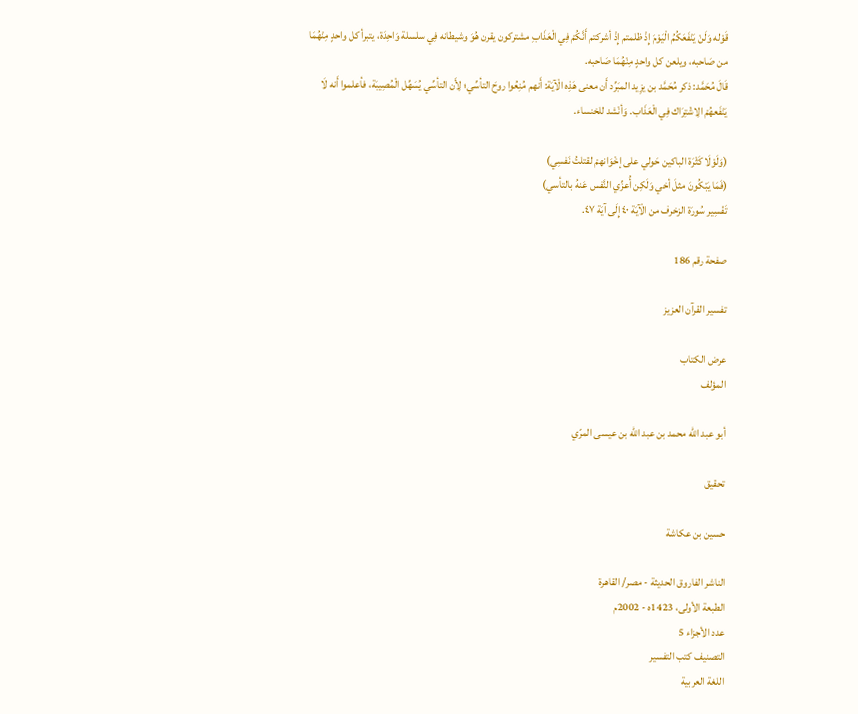قَوْله وَلَنْ يَنْفَعَكُمُ الْيَوْمَ إِذْ ظلمتم إِذْ أشركتم أَنَّكُمْ فِي الْعَذَابِ مشتركون يقرن هُوَ وشيطانه فِي سلسلة وَاحِدَة، يتبرأ كل واحدٍ مِنْهُمَا من صَاحبه، ويلعن كل واحدٍ مِنْهُمَا صَاحبه.
قَالَ مُحَمَّد: ذكر مُحَمَّد بن يزِيد المبَرِّد أَن معنى هَذِه الْآيَة: أَنهم مُنِعُوا روحَ التأسِّي؛ لِأَن التأسِّي يُسَهِّل الْمُصِيبَة، فأعلموا أَنه لَا يَنْفَعهُمْ الِاشْتِرَاك فِي الْعَذَاب. وَأنْشد للخنساء.

(وَلَوْلَا كَثْرَة الباكين حَولي على إخْوَانهمْ لقتلتُ نَفسِي)
(فَمَا يَبْكُونَ مثلَ أخي وَلَكِن أُعزِّي النَّفس عَنهُ بالتأسي)
تَفْسِير سُورَة الزخرف من الْآيَة ٤٠ إِلَى آيَة ٤٧.

صفحة رقم 186

تفسير القرآن العزيز

عرض الكتاب
المؤلف

أبو عبد الله محمد بن عبد الله بن عيسى المرّي

تحقيق

حسين بن عكاشة

الناشر الفاروق الحديثة - مصر/ القاهرة
الطبعة الأولى، 1423ه - 2002م
عدد الأجزاء 5
التصنيف كتب التفسير
اللغة العربية